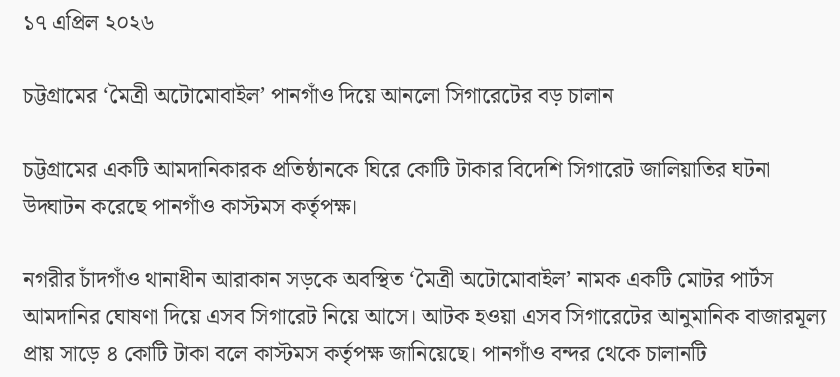১৭ এপ্রিল ২০২৬

চট্টগ্রামের ‘মৈত্রী অটোমোবাইল’ পানগাঁও দিয়ে আনলো সিগারেটের বড় চালান

চট্টগ্রামের একটি আমদানিকারক প্রতিষ্ঠানকে ঘিরে কোটি টাকার বিদেশি সিগারেট জালিয়াতির ঘটনা উদ্ঘাটন করেছে পানগাঁও কাস্টমস কর্তৃপক্ষ।

নগরীর চাঁদগাঁও থানাধীন আরাকান সড়কে অবস্থিত ‘মৈত্রী অটোমোবাইল’ নামক একটি মোটর পার্টস আমদানির ঘোষণা দিয়ে এসব সিগারেট নিয়ে আসে। আটক হওয়া এসব সিগারেটের আনুমানিক বাজারমূল্য প্রায় সাড়ে ৪ কোটি টাকা বলে কাস্টমস কর্তৃপক্ষ জানিয়েছে। পানগাঁও বন্দর থেকে চালানটি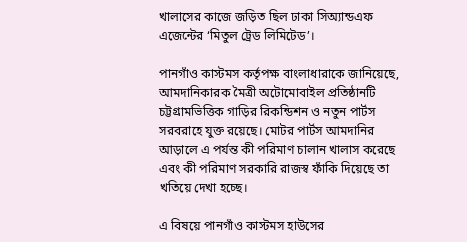খালাসের কাজে জড়িত ছিল ঢাকা সিঅ্যান্ডএফ এজেন্টের ‘মিতুল ট্রেড লিমিটেড’।

পানগাঁও কাস্টমস কর্তৃপক্ষ বাংলাধারাকে জানিয়েছে, আমদানিকারক মৈত্রী অটোমোবাইল প্রতিষ্ঠানটি চট্টগ্রামভিত্তিক গাড়ির রিকন্ডিশন ও নতুন পার্টস সরবরাহে যুক্ত রয়েছে। মোটর পার্টস আমদানির আড়ালে এ পর্যন্ত কী পরিমাণ চালান খালাস করেছে এবং কী পরিমাণ সরকারি রাজস্ব ফাঁকি দিয়েছে তা খতিয়ে দেখা হচ্ছে।

এ বিষয়ে পানগাঁও কাস্টমস হাউসের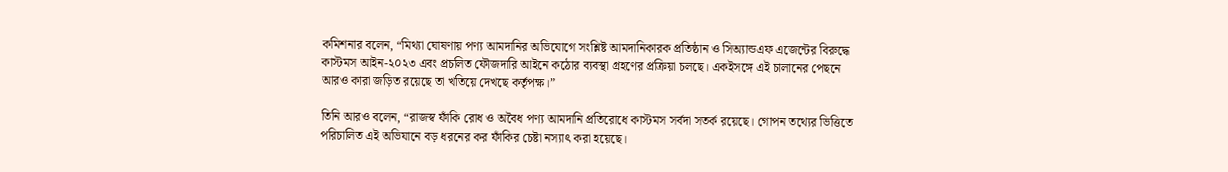কমিশনার বলেন, “মিথ্যা ঘোষণায় পণ্য আমদানির অভিযোগে সংশ্লিষ্ট আমদানিকারক প্রতিষ্ঠান ও সিঅ্যান্ডএফ এজেন্টের বিরুদ্ধে কাস্টমস আইন-২০২৩ এবং প্রচলিত ফৌজদারি আইনে কঠোর ব্যবস্থা গ্রহণের প্রক্রিয়া চলছে। একইসঙ্গে এই চালানের পেছনে আরও কারা জড়িত রয়েছে তা খতিয়ে দেখছে কর্তৃপক্ষ।”

তিনি আরও বলেন, “রাজস্ব ফাঁকি রোধ ও অবৈধ পণ্য আমদানি প্রতিরোধে কাস্টমস সর্বদা সতর্ক রয়েছে। গোপন তথ্যের ভিত্তিতে পরিচালিত এই অভিযানে বড় ধরনের কর ফাঁকির চেষ্টা নস্যাৎ করা হয়েছে।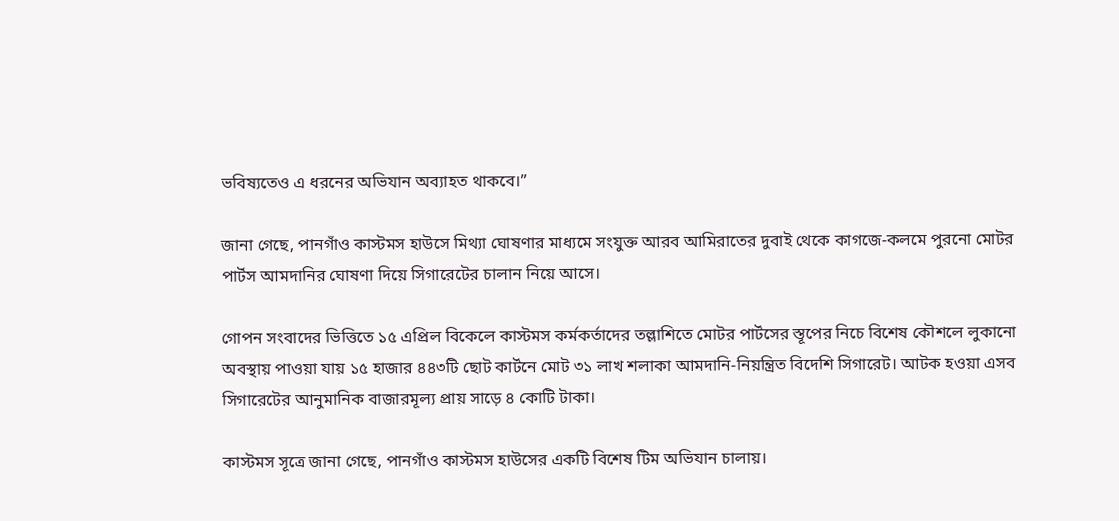ভবিষ্যতেও এ ধরনের অভিযান অব্যাহত থাকবে।”

জানা গেছে, পানগাঁও কাস্টমস হাউসে মিথ্যা ঘোষণার মাধ্যমে সংযুক্ত আরব আমিরাতের দুবাই থেকে কাগজে-কলমে পুরনো মোটর পার্টস আমদানির ঘোষণা দিয়ে সিগারেটের চালান নিয়ে আসে।

গোপন সংবাদের ভিত্তিতে ১৫ এপ্রিল বিকেলে কাস্টমস কর্মকর্তাদের তল্লাশিতে মোটর পার্টসের স্তূপের নিচে বিশেষ কৌশলে লুকানো অবস্থায় পাওয়া যায় ১৫ হাজার ৪৪৩টি ছোট কার্টনে মোট ৩১ লাখ শলাকা আমদানি-নিয়ন্ত্রিত বিদেশি সিগারেট। আটক হওয়া এসব সিগারেটের আনুমানিক বাজারমূল্য প্রায় সাড়ে ৪ কোটি টাকা।

কাস্টমস সূত্রে জানা গেছে, পানগাঁও কাস্টমস হাউসের একটি বিশেষ টিম অভিযান চালায়।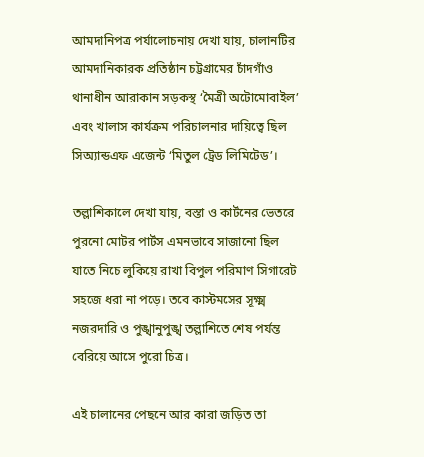আমদানিপত্র পর্যালোচনায় দেখা যায়, চালানটির আমদানিকারক প্রতিষ্ঠান চট্টগ্রামের চাঁদগাঁও থানাধীন আরাকান সড়কস্থ ‘মৈত্রী অটোমোবাইল’ এবং খালাস কার্যক্রম পরিচালনার দায়িত্বে ছিল সিঅ্যান্ডএফ এজেন্ট ‘মিতুল ট্রেড লিমিটেড’।

তল্লাশিকালে দেখা যায়, বস্তা ও কার্টনের ভেতরে পুরনো মোটর পার্টস এমনভাবে সাজানো ছিল যাতে নিচে লুকিয়ে রাখা বিপুল পরিমাণ সিগারেট সহজে ধরা না পড়ে। তবে কাস্টমসের সূক্ষ্ম নজরদারি ও পুঙ্খানুপুঙ্খ তল্লাশিতে শেষ পর্যন্ত বেরিয়ে আসে পুরো চিত্র।

এই চালানের পেছনে আর কারা জড়িত তা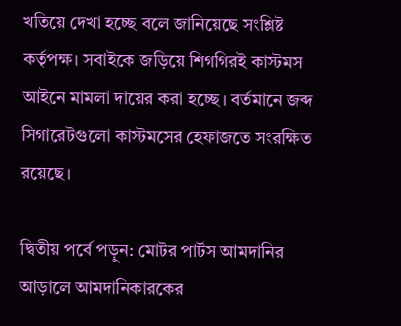খতিয়ে দেখা হচ্ছে বলে জানিয়েছে সংশ্লিষ্ট কর্তৃপক্ষ। সবাইকে জড়িয়ে শিগগিরই কাস্টমস আইনে মামলা দায়ের করা হচ্ছে। বর্তমানে জব্দ সিগারেটগুলো কাস্টমসের হেফাজতে সংরক্ষিত রয়েছে।

দ্বিতীয় পর্বে পড়ুন: মোটর পার্টস আমদানির আড়ালে আমদানিকারকের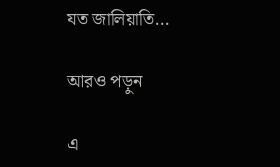যত জালিয়াতি…

আরও পড়ুন

এ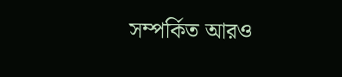সম্পর্কিত আরও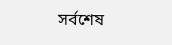সর্বশেষ